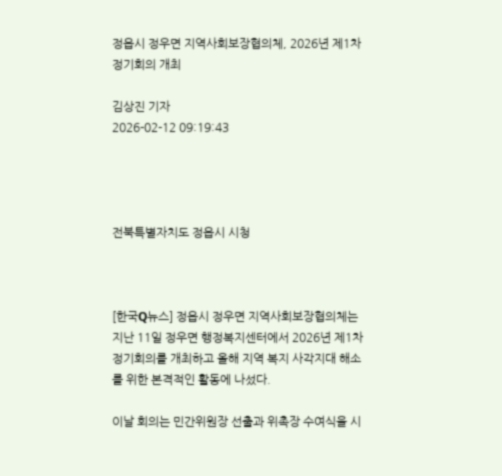정읍시 정우면 지역사회보장협의체, 2026년 제1차 정기회의 개최

김상진 기자
2026-02-12 09:19:43




전북특별자치도 정읍시 시청



[한국Q뉴스] 정읍시 정우면 지역사회보장협의체는 지난 11일 정우면 행정복지센터에서 2026년 제1차 정기회의를 개최하고 올해 지역 복지 사각지대 해소를 위한 본격적인 활동에 나섰다.

이날 회의는 민간위원장 선출과 위촉장 수여식을 시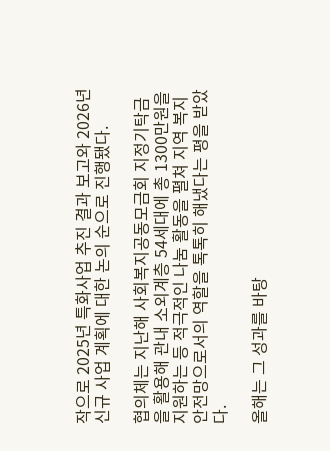작으로 2025년 특화사업 추진 결과 보고와 2026년 신규 사업 계획에 대한 논의 순으로 진행됐다.

협의체는 지난해 사회복지공동모금회 지정기탁금을 활용해 관내 소외계층 54세대에 총 1300만원을 지원하는 등 적극적인 나눔 활동을 펼쳐 지역 복지 안전망으로서의 역할을 톡톡히 해냈다는 평을 받았다.

올해는 그 성과를 바탕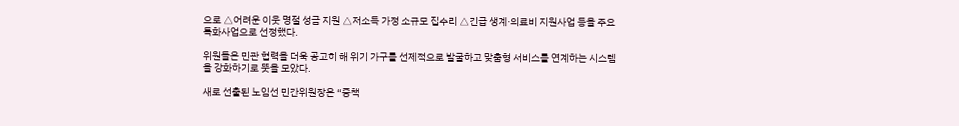으로 △어려운 이웃 명절 성금 지원 △저소득 가정 소규모 집수리 △긴급 생계·의료비 지원사업 등을 주요 특화사업으로 선정했다.

위원들은 민관 협력을 더욱 공고히 해 위기 가구를 선제적으로 발굴하고 맞춤형 서비스를 연계하는 시스템을 강화하기로 뜻을 모았다.

새로 선출된 노임선 민간위원장은 “중책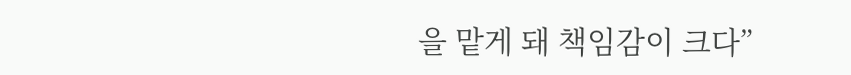을 맡게 돼 책임감이 크다”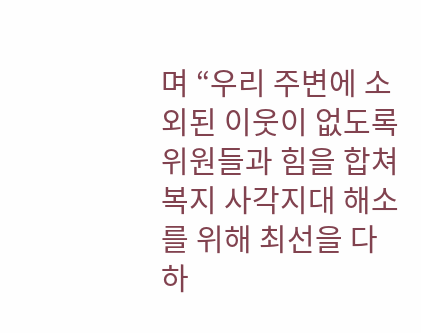며 “우리 주변에 소외된 이웃이 없도록 위원들과 힘을 합쳐 복지 사각지대 해소를 위해 최선을 다하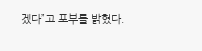겠다”고 포부를 밝혔다.